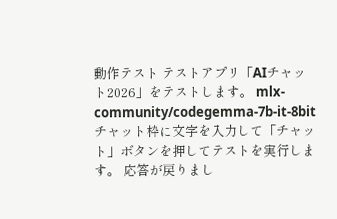動作テスト テストアプリ「AIチャット2026」をテストします。 mlx-community/codegemma-7b-it-8bit チャット枠に文字を入力して「チャット」ボタンを押してテストを実行します。 応答が戻りまし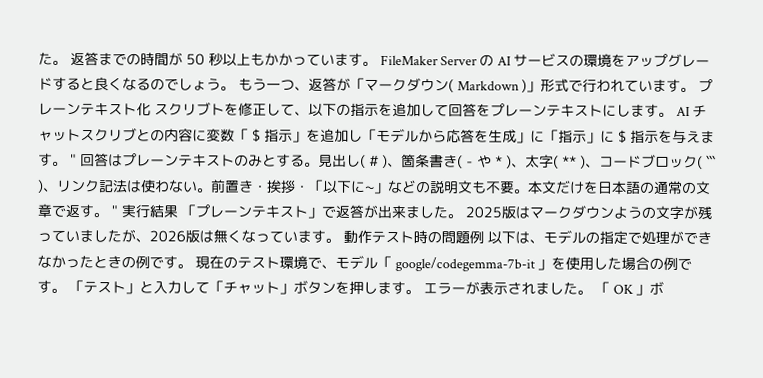た。 返答までの時間が 50 秒以上もかかっています。 FileMaker Server の AI サービスの環境をアップグレードすると良くなるのでしょう。 もう一つ、返答が「マークダウン( Markdown )」形式で行われています。 プレーンテキスト化 スクリブトを修正して、以下の指示を追加して回答をプレーンテキストにします。 AI チャットスクリブとの内容に変数「 $ 指示」を追加し「モデルから応答を生成」に「指示」に $ 指示を与えます。 " 回答はプレーンテキストのみとする。見出し( # )、箇条書き( - や * )、太字( ** )、コードブロック( ``` )、リンク記法は使わない。前置き・挨拶・「以下に~」などの説明文も不要。本文だけを日本語の通常の文章で返す。 " 実行結果 「プレーンテキスト」で返答が出来ました。 2025版はマークダウンようの文字が残っていましたが、2026版は無くなっています。 動作テスト時の問題例 以下は、モデルの指定で処理ができなかったときの例です。 現在のテスト環境で、モデル「 google/codegemma-7b-it 」を使用した場合の例です。 「テスト」と入力して「チャット」ボタンを押します。 エラーが表示されました。 「 OK 」ボ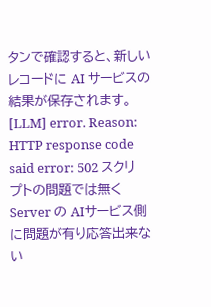タンで確認すると、新しいレコードに AI サービスの結果が保存されます。 [LLM] error. Reason: HTTP response code said error: 502 スクリプトの問題では無く Server の AIサービス側 に問題が有り応答出来ない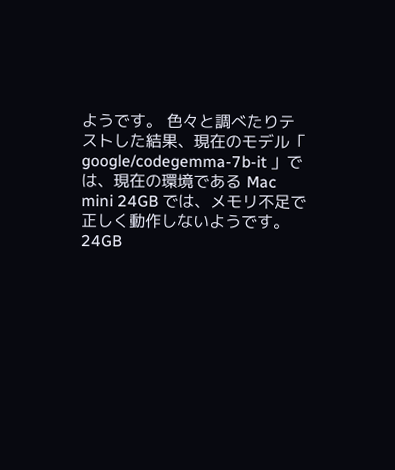ようです。 色々と調べたりテストした結果、現在のモデル「 google/codegemma-7b-it 」では、現在の環境である Mac mini 24GB では、メモリ不足で正しく動作しないようです。 24GB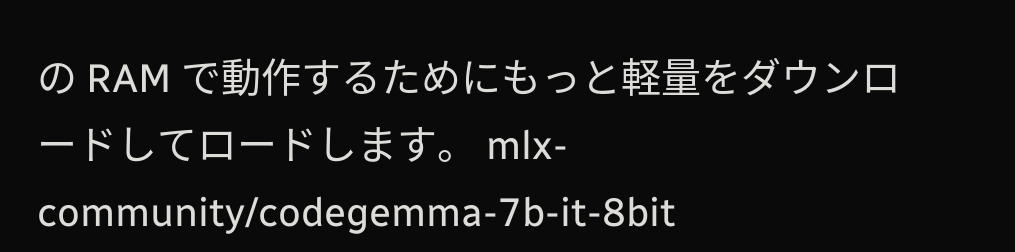の RAM で動作するためにもっと軽量をダウンロードしてロードします。 mlx-community/codegemma-7b-it-8bit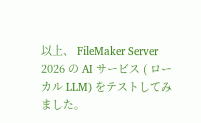以上、 FileMaker Server 2026 の AI サービス ( ローカル LLM) をテストしてみました。